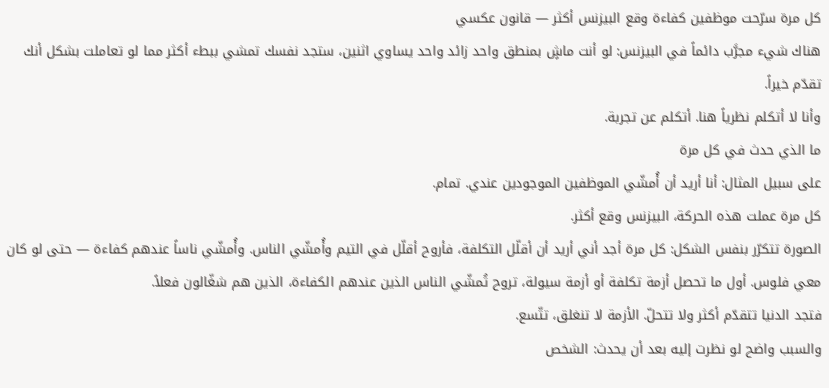كل مرة سرّحت موظفين كفاءة وقع البيزنس أكثر — قانون عكسي
هناك شيء مجرَّب دائماً في البيزنس: لو أنت ماشٍ بمنطق واحد زائد واحد يساوي اثنين، ستجد نفسك تمشي ببطء أكثر مما لو تعاملت بشكل أنك تقدّم خيراً.
وأنا لا أتكلم نظرياً هنا. أتكلم عن تجربة.
ما الذي حدث في كل مرة
على سبيل المثال: أنا أريد أن أُمشّي الموظفين الموجودين عندي. تمام.
كل مرة عملت هذه الحركة، البيزنس وقع أكثر.
الصورة تتكرّر بنفس الشكل: كل مرة أجد أني أريد أن أقلّل التكلفة، فأروح أقلّل في التيم وأُمشّي الناس. وأُمشّي ناساً عندهم كفاءة — حتى لو كان معي فلوس. أول ما تحصل أزمة تكلفة أو أزمة سيولة، تروح تُمشّي الناس الذين عندهم الكفاءة، الذين هم شغّالون فعلاً.
فتجد الدنيا تتقدّم أكثر ولا تتحلّ. الأزمة لا تنغلق، تتّسع.
والسبب واضح لو نظرت إليه بعد أن يحدث: الشخص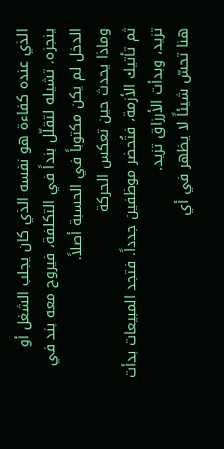الذي عنده كفاءة هو نفسه الذي كان يجلب الشغل أو ينجزه. تشيله لتقلّل بنداً في التكلفة، فيروح معه بند في الدخل لم يكن مكتوباً في الحسبة أصلاً.
وماذا يحدث حين تعكس الحركة
ثم تأتيك الأزمة، فتُحضر موظفين جدداً. فتجد المبيعات بدأت تزيد، وبدأت الأرزاق تزيد.
هنا تحسّ شيئاً لا يظهر في أي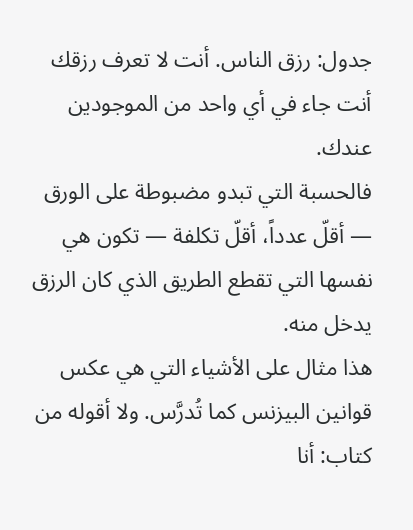جدول: رزق الناس. أنت لا تعرف رزقك أنت جاء في أي واحد من الموجودين عندك.
فالحسبة التي تبدو مضبوطة على الورق — أقلّ عدداً، أقلّ تكلفة — تكون هي نفسها التي تقطع الطريق الذي كان الرزق يدخل منه.
هذا مثال على الأشياء التي هي عكس قوانين البيزنس كما تُدرَّس. ولا أقوله من كتاب: أنا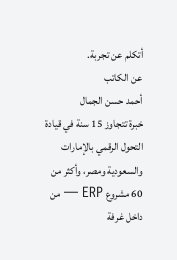أتكلم عن تجربة.
عن الكاتب
أحمد حسن الجمال
خبرة تتجاوز 15 سنة في قيادة التحول الرقمي بالإمارات والسعودية ومصر، وأكثر من 60 مشروع ERP — من داخل غرفة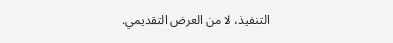التنفيذ، لا من العرض التقديمي.